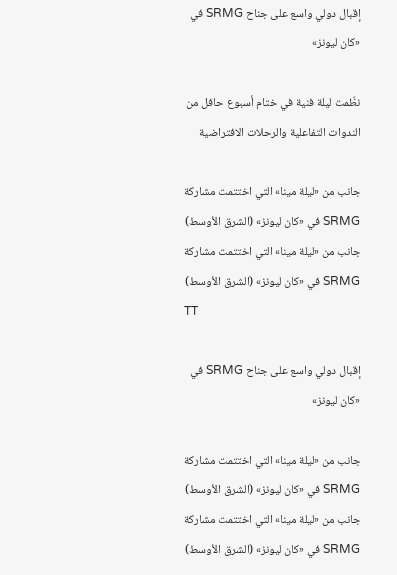إقبال دولي واسع على جناح SRMG في «كان ليونز»

نظّمت ليلة فنية في ختام أسبوع حافل من الندوات التفاعلية والرحلات الافتراضية

جانب من «ليلة مينا» التي اختتمت مشاركة SRMG في «كان ليونز» (الشرق الأوسط)
جانب من «ليلة مينا» التي اختتمت مشاركة SRMG في «كان ليونز» (الشرق الأوسط)
TT

إقبال دولي واسع على جناح SRMG في «كان ليونز»

جانب من «ليلة مينا» التي اختتمت مشاركة SRMG في «كان ليونز» (الشرق الأوسط)
جانب من «ليلة مينا» التي اختتمت مشاركة SRMG في «كان ليونز» (الشرق الأوسط)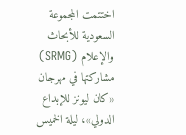اختتمت المجموعة السعودية للأبحاث والإعلام (SRMG) مشاركتها في مهرجان «كان ليونز للإبداع الدولي»، ليلة الخميس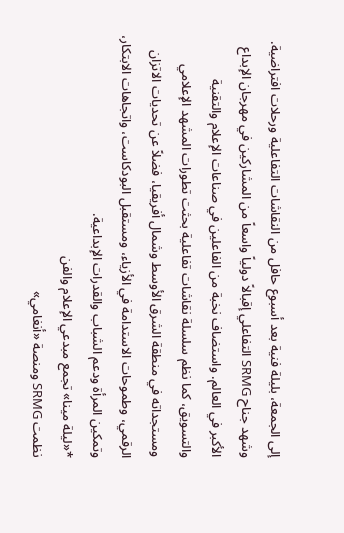إلى الجمعة، بليلة فنية بعد أسبوع حافل من النقاشات التفاعلية ورحلات افتراضية.
وشهد جناح SRMG التفاعلي إقبالاً دولياً واسعاً من المشاركين في مهرجان الإبداع الأكبر في العالم. واستضاف نخبة من الفاعلين في صناعات الإعلام والتقنية والتسويق، كما نظم سلسلة نقاشات تفاعلية بحثت تطورات المشهد الإعلامي ومستجداته في منطقة الشرق الأوسط وشمال أفريقيا، فضلاً عن تحديات الاتزان الرقمي، وطموحات الاستدامة في الأزياء، ومستقبل البودكاست، واتجاهات الابتكار، وتمكين المرأة ودعم الشباب والقدرات الإبداعية.
*«ليلة مينا» تجمع مبدعي الإعلام والفن
نظمت SRMG ومنصة «أنغامي»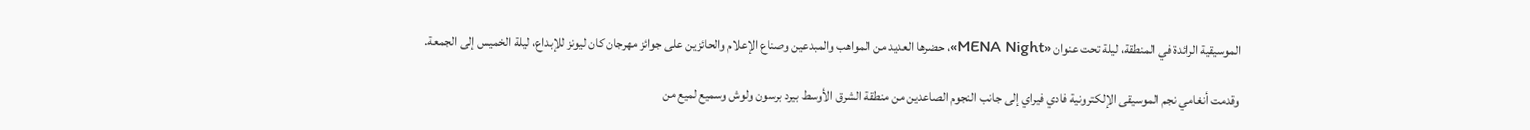الموسيقية الرائدة في المنطقة، ليلة تحت عنوان «MENA Night»، حضرها العديد من المواهب والمبدعين وصناع الإعلام والحائزين على جوائز مهرجان كان ليونز للإبداع، ليلة الخميس إلى الجمعة.

وقدمت أنغامي نجم الموسيقى الإلكترونية فادي فيراي إلى جانب النجوم الصاعدين من منطقة الشرق الأوسط بيرد برسون ولوش وسميع لميع من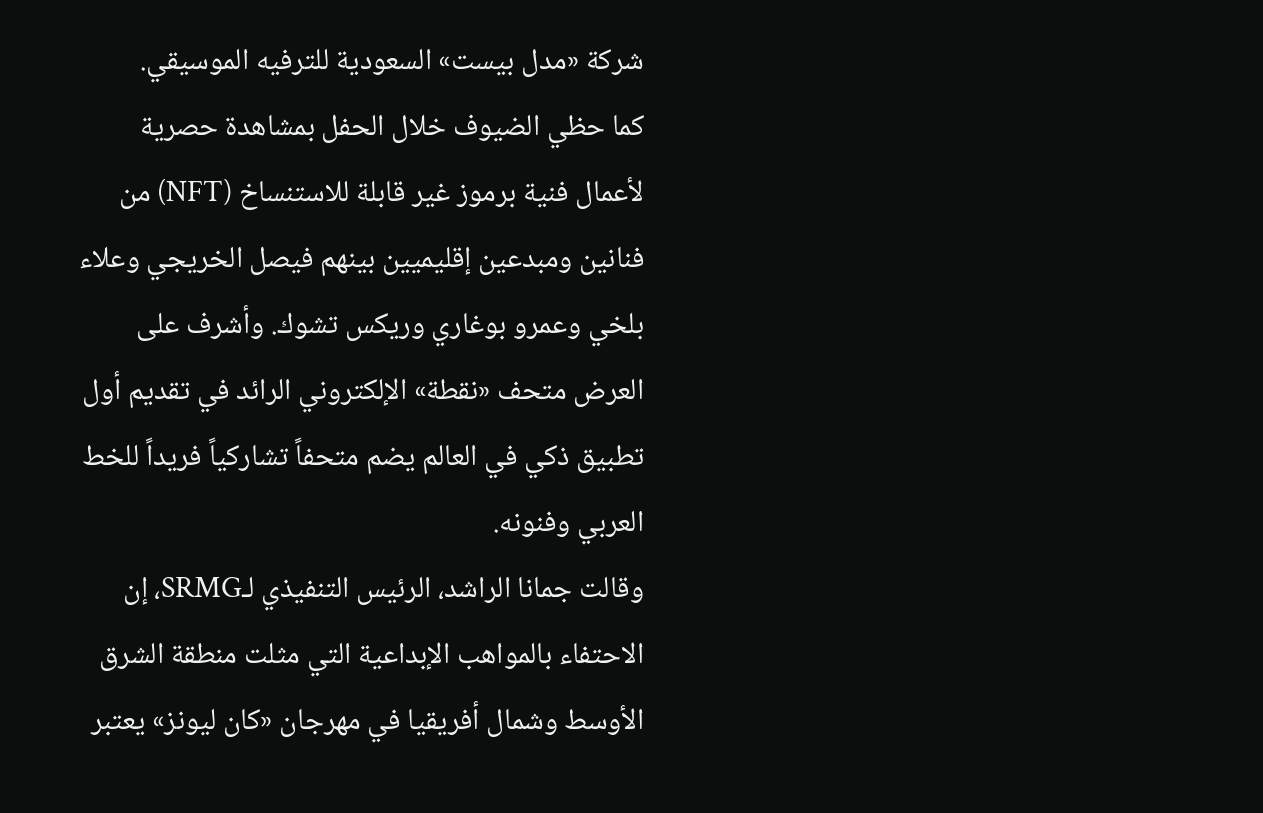شركة «مدل بيست» السعودية للترفيه الموسيقي.
كما حظي الضيوف خلال الحفل بمشاهدة حصرية لأعمال فنية برموز غير قابلة للاستنساخ (NFT) من فنانين ومبدعين إقليميين بينهم فيصل الخريجي وعلاء بلخي وعمرو بوغاري وريكس تشوك. وأشرف على العرض متحف «نقطة» الإلكتروني الرائد في تقديم أول تطبيق ذكي في العالم يضم متحفاً تشاركياً فريداً للخط العربي وفنونه.
وقالت جمانا الراشد، الرئيس التنفيذي لـSRMG، إن الاحتفاء بالمواهب الإبداعية التي مثلت منطقة الشرق الأوسط وشمال أفريقيا في مهرجان «كان ليونز» يعتبر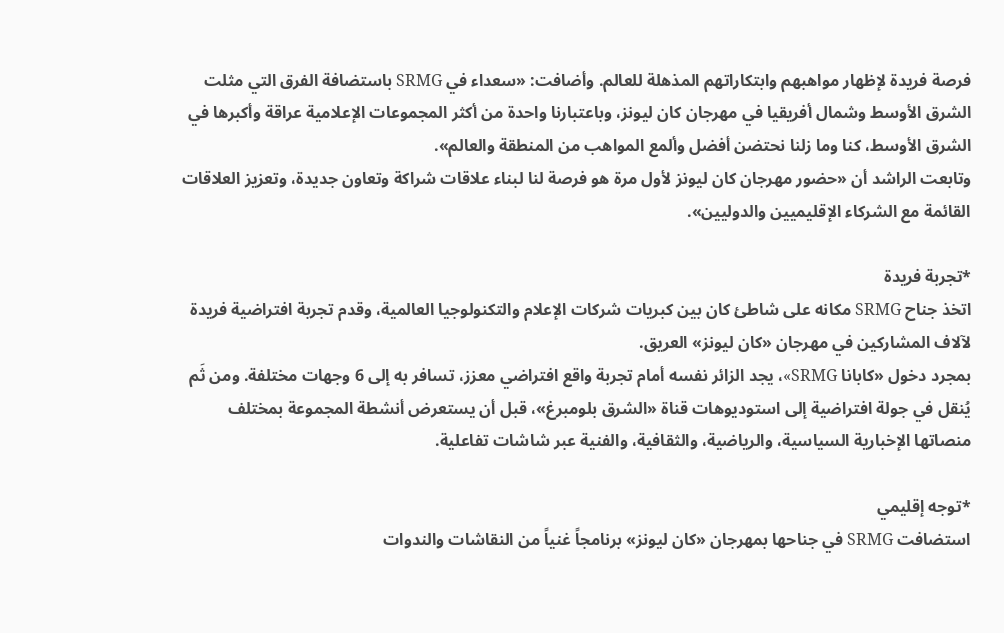فرصة فريدة لإظهار مواهبهم وابتكاراتهم المذهلة للعالم. وأضافت: «سعداء في SRMG باستضافة الفرق التي مثلت الشرق الأوسط وشمال أفريقيا في مهرجان كان ليونز، وباعتبارنا واحدة من أكثر المجموعات الإعلامية عراقة وأكبرها في الشرق الأوسط، كنا وما زلنا نحتضن أفضل وألمع المواهب من المنطقة والعالم».
وتابعت الراشد أن «حضور مهرجان كان ليونز لأول مرة هو فرصة لنا لبناء علاقات شراكة وتعاون جديدة، وتعزيز العلاقات القائمة مع الشركاء الإقليميين والدوليين».

*تجربة فريدة
اتخذ جناح SRMG مكانه على شاطئ كان بين كبريات شركات الإعلام والتكنولوجيا العالمية، وقدم تجربة افتراضية فريدة لآلاف المشاركين في مهرجان «كان ليونز» العريق.
بمجرد دخول «كابانا SRMG»، يجد الزائر نفسه أمام تجربة واقع افتراضي معزز، تسافر به إلى 6 وجهات مختلفة. ومن ثَم يُنقل في جولة افتراضية إلى استوديوهات قناة «الشرق بلومبرغ»، قبل أن يستعرض أنشطة المجموعة بمختلف منصاتها الإخبارية السياسية، والرياضية، والثقافية، والفنية عبر شاشات تفاعلية.

*توجه إقليمي
استضافت SRMG في جناحها بمهرجان «كان ليونز» برنامجاً غنياً من النقاشات والندوات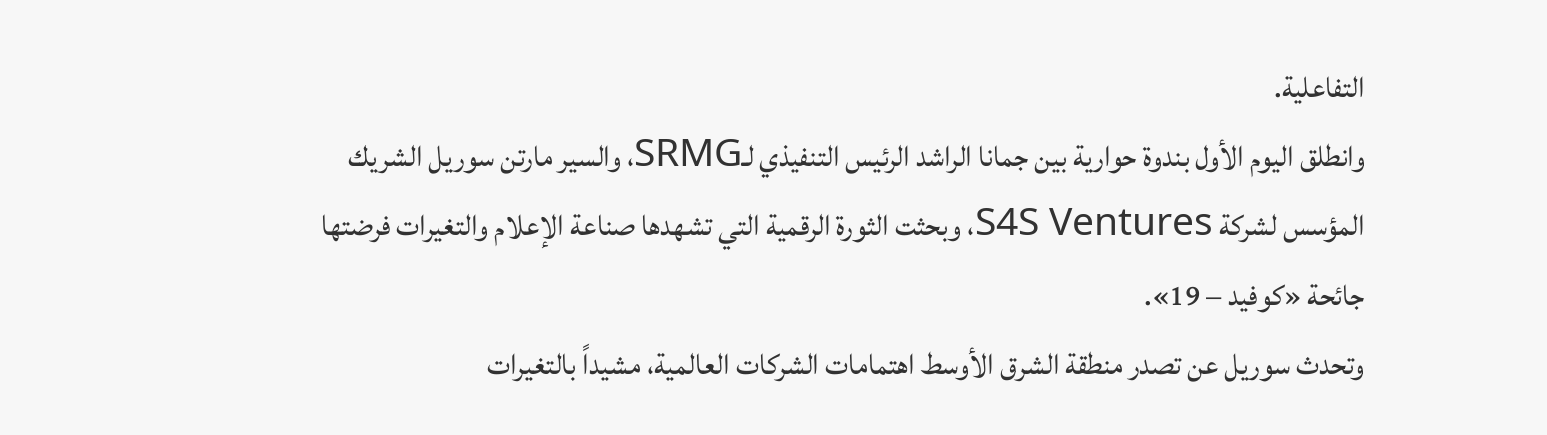التفاعلية.
وانطلق اليوم الأول بندوة حوارية بين جمانا الراشد الرئيس التنفيذي لـSRMG، والسير مارتن سوريل الشريك المؤسس لشركة S4S Ventures، وبحثت الثورة الرقمية التي تشهدها صناعة الإعلام والتغيرات فرضتها جائحة «كوفيد – 19».
وتحدث سوريل عن تصدر منطقة الشرق الأوسط اهتمامات الشركات العالمية، مشيداً بالتغيرات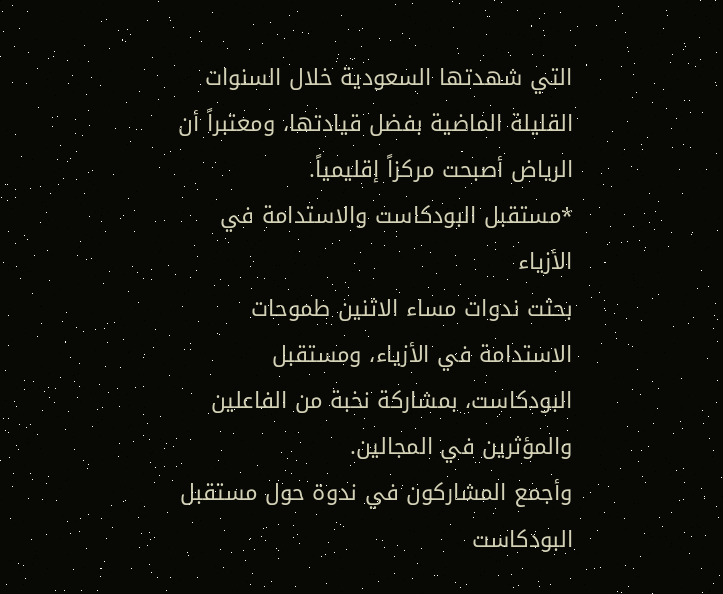التي شهدتها السعودية خلال السنوات القليلة الماضية بفضل قيادتها، ومعتبراً أن الرياض أصبحت مركزاً إقليمياً.
*مستقبل البودكاست والاستدامة في الأزياء
بحثت ندوات مساء الاثنين طموحات الاستدامة في الأزياء، ومستقبل البودكاست، بمشاركة نخبة من الفاعلين والمؤثرين في المجالين.
وأجمع المشاركون في ندوة حول مستقبل البودكاست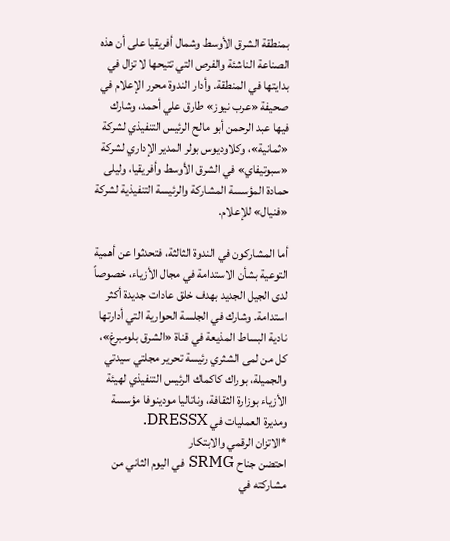بمنطقة الشرق الأوسط وشمال أفريقيا على أن هذه الصناعة الناشئة والفرص التي تتيحها لا تزال في بدايتها في المنطقة. وأدار الندوة محرر الإعلام في صحيفة «عرب نيوز» طارق علي أحمد، وشارك فيها عبد الرحمن أبو مالح الرئيس التنفيذي لشركة «ثمانية»، وكلاوديوس بولر المدير الإداري لشركة «سبوتيفاي» في الشرق الأوسط وأفريقيا، وليلى حمادة المؤسسة المشاركة والرئيسة التنفيذية لشركة «فنيال» للإعلام.

أما المشاركون في الندوة الثالثة، فتحدثوا عن أهمية التوعية بشأن الاستدامة في مجال الأزياء، خصوصاً لدى الجيل الجديد بهدف خلق عادات جديدة أكثر استدامة. وشارك في الجلسة الحوارية التي أدارتها نادية البساط المذيعة في قناة «الشرق بلومبرغ»، كل من لمى الشثري رئيسة تحرير مجلتي سيدتي والجميلة، بوراك كاكماك الرئيس التنفيذي لهيئة الأزياء بوزارة الثقافة، وناتاليا مودينوفا مؤسسة ومديرة العمليات في DRESSX.
*الاتزان الرقمي والابتكار
احتضن جناح SRMG في اليوم الثاني من مشاركته في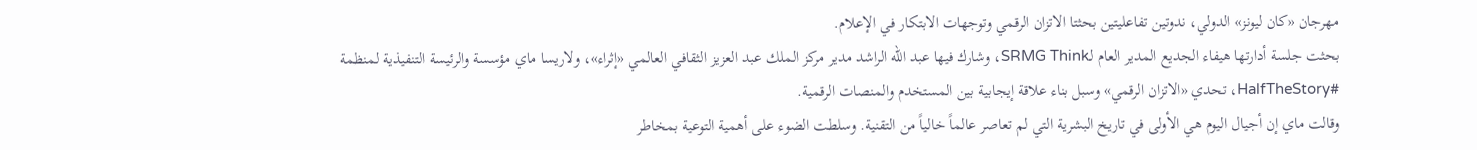مهرجان «كان ليونز» الدولي، ندوتين تفاعليتين بحثتا الاتزان الرقمي وتوجهات الابتكار في الإعلام.
بحثت جلسة أدارتها هيفاء الجديع المدير العام لـSRMG Think، وشارك فيها عبد الله الراشد مدير مركز الملك عبد العزيز الثقافي العالمي «إثراء»، ولاريسا ماي مؤسسة والرئيسة التنفيذية لمنظمة #HalfTheStory، تحدي «الاتزان الرقمي» وسبل بناء علاقة إيجابية بين المستخدم والمنصات الرقمية.
وقالت ماي إن أجيال اليوم هي الأولى في تاريخ البشرية التي لم تعاصر عالماً خالياً من التقنية. وسلطت الضوء على أهمية التوعية بمخاطر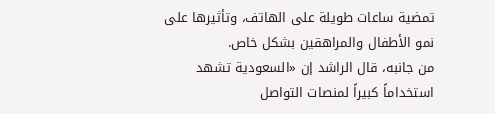تمضية ساعات طويلة على الهاتف، وتأثيرها على نمو الأطفال والمراهقين بشكل خاص.
من جانبه، قال الراشد إن «السعودية تشهد استخداماً كبيراً لمنصات التواصل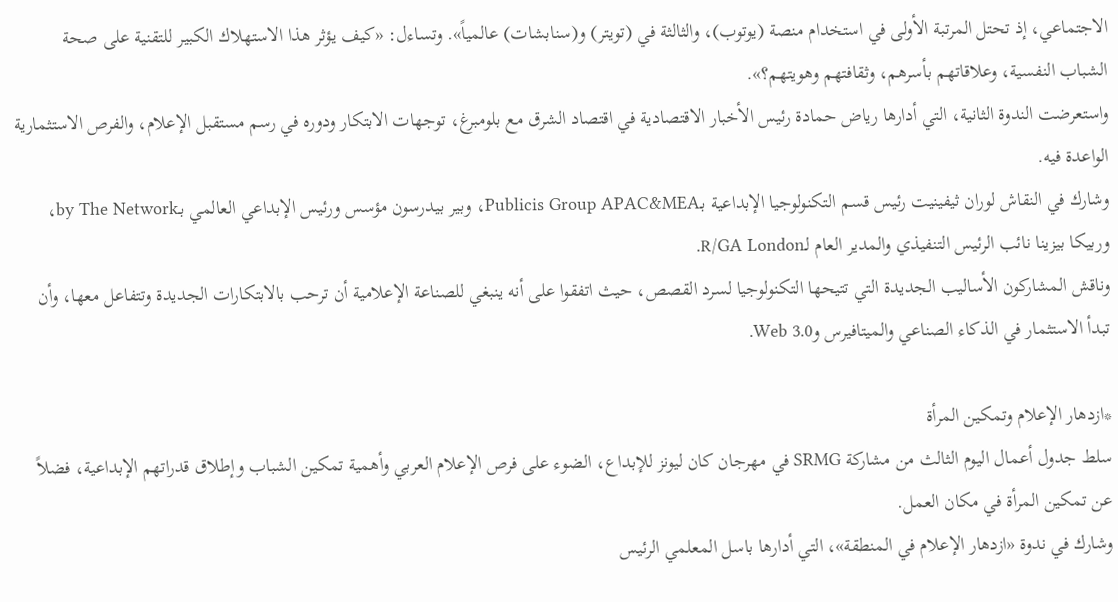الاجتماعي، إذ تحتل المرتبة الأولى في استخدام منصة (يوتوب)، والثالثة في (تويتر) و(سنابشات) عالمياً». وتساءل: «كيف يؤثر هذا الاستهلاك الكبير للتقنية على صحة الشباب النفسية، وعلاقاتهم بأسرهم، وثقافتهم وهويتهم؟».
واستعرضت الندوة الثانية، التي أدارها رياض حمادة رئيس الأخبار الاقتصادية في اقتصاد الشرق مع بلومبرغ، توجهات الابتكار ودوره في رسم مستقبل الإعلام، والفرص الاستثمارية الواعدة فيه.
وشارك في النقاش لوران ثيفينيت رئيس قسم التكنولوجيا الإبداعية بـPublicis Group APAC&MEA، وبير بيدرسون مؤسس ورئيس الإبداعي العالمي بـby The Network، وربيكا بيزينا نائب الرئيس التنفيذي والمدير العام لـR/GA London.
وناقش المشاركون الأساليب الجديدة التي تتيحها التكنولوجيا لسرد القصص، حيث اتفقوا على أنه ينبغي للصناعة الإعلامية أن ترحب بالابتكارات الجديدة وتتفاعل معها، وأن تبدأ الاستثمار في الذكاء الصناعي والميتافيرس وWeb 3.0.

*ازدهار الإعلام وتمكين المرأة
سلط جدول أعمال اليوم الثالث من مشاركة SRMG في مهرجان كان ليونز للإبداع، الضوء على فرص الإعلام العربي وأهمية تمكين الشباب وإطلاق قدراتهم الإبداعية، فضلاً عن تمكين المرأة في مكان العمل.
وشارك في ندوة «ازدهار الإعلام في المنطقة»، التي أدارها باسل المعلمي الرئيس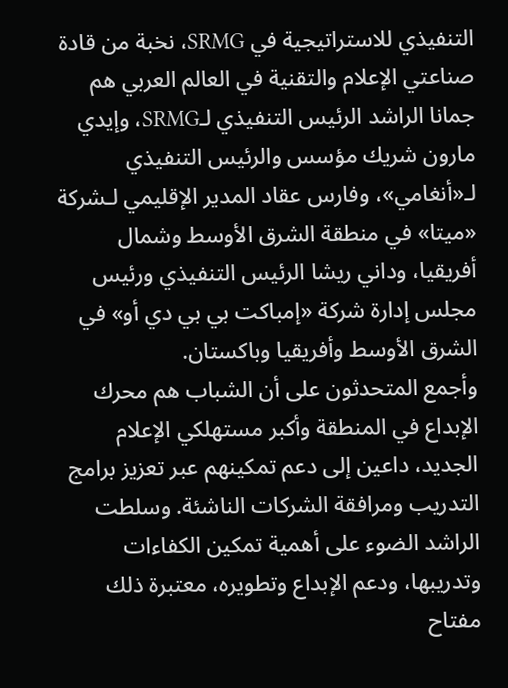التنفيذي للاستراتيجية في SRMG، نخبة من قادة صناعتي الإعلام والتقنية في العالم العربي هم جمانا الراشد الرئيس التنفيذي لـSRMG، وإيدي مارون شريك مؤسس والرئيس التنفيذي لـ«أنغامي»، وفارس عقاد المدير الإقليمي لـشركة «ميتا» في منطقة الشرق الأوسط وشمال أفريقيا، وداني ريشا الرئيس التنفيذي ورئيس مجلس إدارة شركة «إمباكت بي بي دي أو» في الشرق الأوسط وأفريقيا وباكستان.
وأجمع المتحدثون على أن الشباب هم محرك الإبداع في المنطقة وأكبر مستهلكي الإعلام الجديد، داعين إلى دعم تمكينهم عبر تعزيز برامج التدريب ومرافقة الشركات الناشئة. وسلطت الراشد الضوء على أهمية تمكين الكفاءات وتدريبها، ودعم الإبداع وتطويره، معتبرة ذلك مفتاح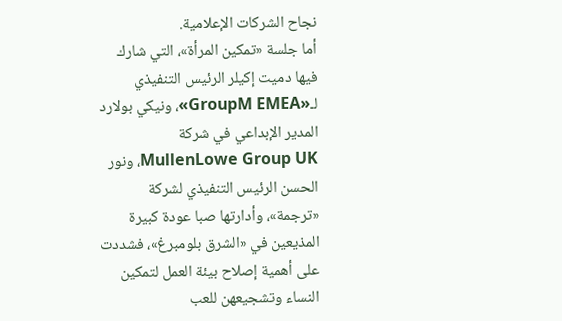نجاح الشركات الإعلامية.
أما جلسة «تمكين المرأة»، التي شارك فيها دميت إكيلر الرئيس التنفيذي لـ«GroupM EMEA»، ونيكي بولارد المدير الإبداعي في شركة MullenLowe Group UK، ونور الحسن الرئيس التنفيذي لشركة «ترجمة»، وأدارتها صبا عودة كبيرة المذيعين في «الشرق بلومبرغ»، فشددت على أهمية إصلاح بيئة العمل لتمكين النساء وتشجيعهن للعب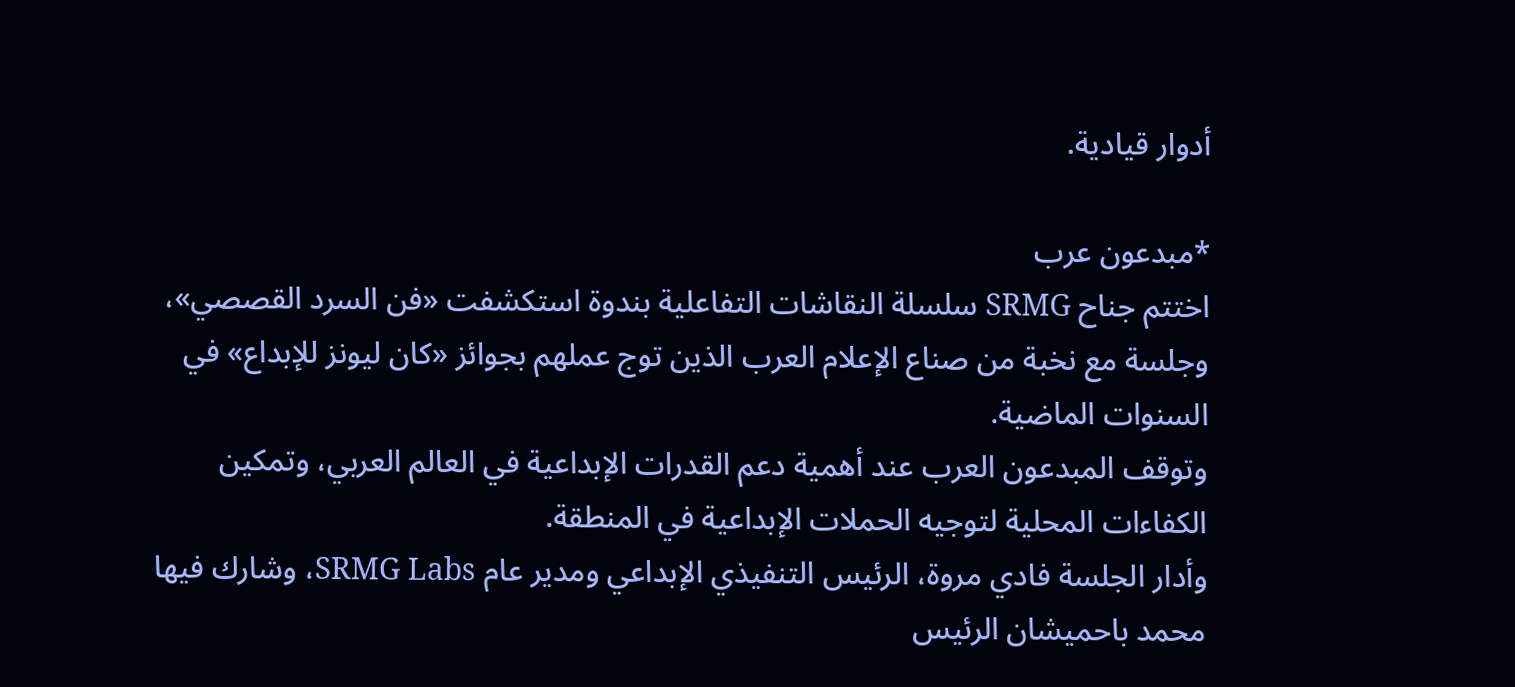أدوار قيادية.

*مبدعون عرب
اختتم جناح SRMG سلسلة النقاشات التفاعلية بندوة استكشفت «فن السرد القصصي»، وجلسة مع نخبة من صناع الإعلام العرب الذين توج عملهم بجوائز «كان ليونز للإبداع» في السنوات الماضية.
وتوقف المبدعون العرب عند أهمية دعم القدرات الإبداعية في العالم العربي، وتمكين الكفاءات المحلية لتوجيه الحملات الإبداعية في المنطقة.
وأدار الجلسة فادي مروة، الرئيس التنفيذي الإبداعي ومدير عام SRMG Labs، وشارك فيها محمد باحميشان الرئيس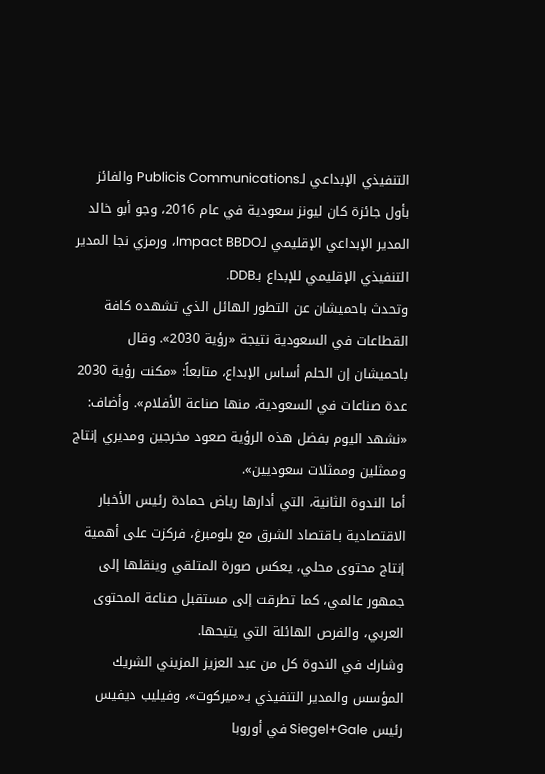التنفيذي الإبداعي لـPublicis Communications والفائز بأول جائزة كان ليونز سعودية في عام 2016، وجو أبو خالد المدير الإبداعي الإقليمي لـImpact BBDO، ورمزي نجا المدير التنفيذي الإقليمي للإبداع بـDDB.
وتحدث باحميشان عن التطور الهائل الذي تشهده كافة القطاعات في السعودية نتيجة «رؤية 2030». وقال باحميشان إن الحلم أساس الإبداع، متابعاً: «مكنت رؤية 2030 عدة صناعات في السعودية، منها صناعة الأفلام». وأضاف: «نشهد اليوم بفضل هذه الرؤية صعود مخرجين ومديري إنتاج وممثلين وممثلات سعوديين».
أما الندوة الثانية، التي أدارها رياض حمادة رئيس الأخبار الاقتصادية بـاقتصاد الشرق مع بلومبرغ، فركزت على أهمية إنتاج محتوى محلي، يعكس صورة المتلقي وينقلها إلى جمهور عالمي، كما تطرقت إلى مستقبل صناعة المحتوى العربي، والفرص الهائلة التي يتيحها.
وشارك في الندوة كل من عبد العزيز المزيني الشريك المؤسس والمدير التنفيذي بـ«ميركوت»، وفيليب ديفيس رئيس Siegel+Gale في أوروبا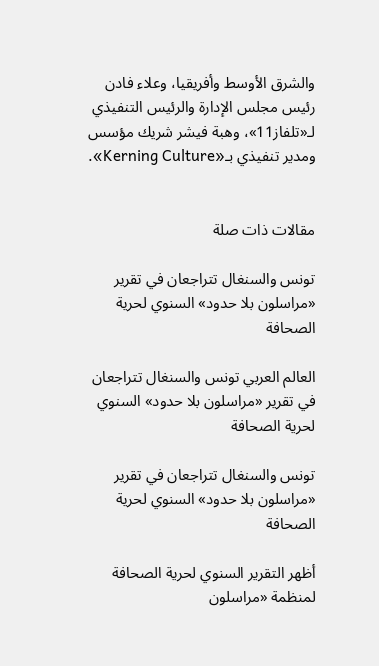والشرق الأوسط وأفريقيا، وعلاء فادن رئيس مجلس الإدارة والرئيس التنفيذي لـ«تلفاز11»، وهبة فيشر شريك مؤسس ومدير تنفيذي بـ«Kerning Culture».


مقالات ذات صلة

تونس والسنغال تتراجعان في تقرير «مراسلون بلا حدود» السنوي لحرية الصحافة

العالم العربي تونس والسنغال تتراجعان في تقرير «مراسلون بلا حدود» السنوي لحرية الصحافة

تونس والسنغال تتراجعان في تقرير «مراسلون بلا حدود» السنوي لحرية الصحافة

أظهر التقرير السنوي لحرية الصحافة لمنظمة «مراسلون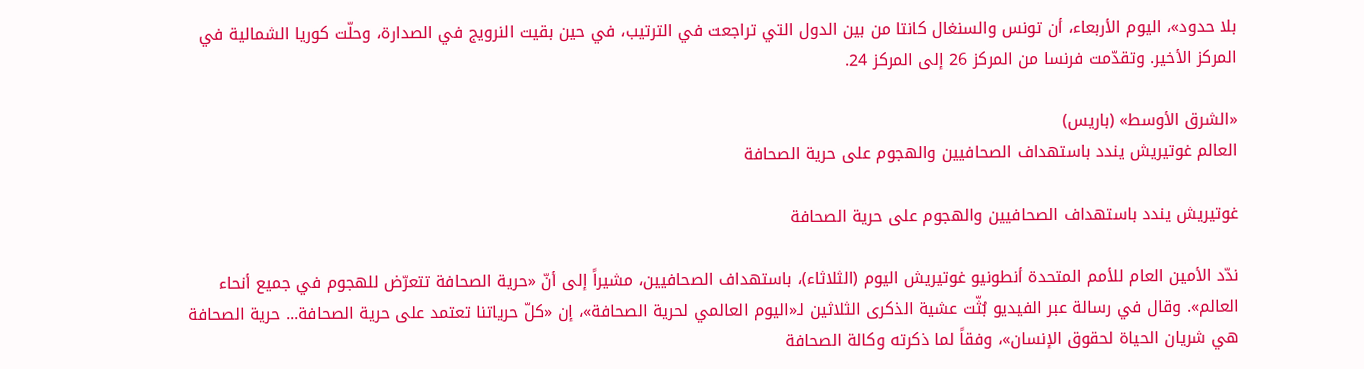بلا حدود»، اليوم الأربعاء، أن تونس والسنغال كانتا من بين الدول التي تراجعت في الترتيب، في حين بقيت النرويج في الصدارة، وحلّت كوريا الشمالية في المركز الأخير. وتقدّمت فرنسا من المركز 26 إلى المركز 24.

«الشرق الأوسط» (باريس)
العالم غوتيريش يندد باستهداف الصحافيين والهجوم على حرية الصحافة

غوتيريش يندد باستهداف الصحافيين والهجوم على حرية الصحافة

ندّد الأمين العام للأمم المتحدة أنطونيو غوتيريش اليوم (الثلاثاء)، باستهداف الصحافيين، مشيراً إلى أنّ «حرية الصحافة تتعرّض للهجوم في جميع أنحاء العالم». وقال في رسالة عبر الفيديو بُثّت عشية الذكرى الثلاثين لـ«اليوم العالمي لحرية الصحافة»، إن «كلّ حرياتنا تعتمد على حرية الصحافة... حرية الصحافة هي شريان الحياة لحقوق الإنسان»، وفقاً لما ذكرته وكالة الصحافة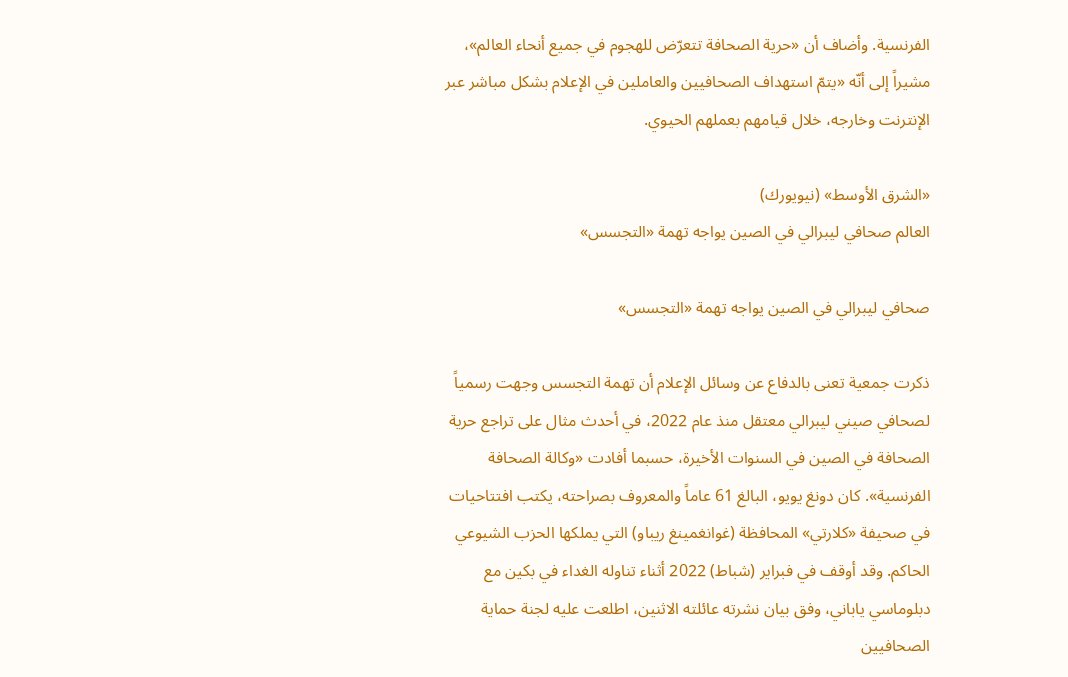الفرنسية. وأضاف أن «حرية الصحافة تتعرّض للهجوم في جميع أنحاء العالم»، مشيراً إلى أنّه «يتمّ استهداف الصحافيين والعاملين في الإعلام بشكل مباشر عبر الإنترنت وخارجه، خلال قيامهم بعملهم الحيوي.

«الشرق الأوسط» (نيويورك)
العالم صحافي ليبرالي في الصين يواجه تهمة «التجسس»

صحافي ليبرالي في الصين يواجه تهمة «التجسس»

ذكرت جمعية تعنى بالدفاع عن وسائل الإعلام أن تهمة التجسس وجهت رسمياً لصحافي صيني ليبرالي معتقل منذ عام 2022، في أحدث مثال على تراجع حرية الصحافة في الصين في السنوات الأخيرة، حسبما أفادت «وكالة الصحافة الفرنسية». كان دونغ يويو، البالغ 61 عاماً والمعروف بصراحته، يكتب افتتاحيات في صحيفة «كلارتي» المحافظة (غوانغمينغ ريباو) التي يملكها الحزب الشيوعي الحاكم. وقد أوقف في فبراير (شباط) 2022 أثناء تناوله الغداء في بكين مع دبلوماسي ياباني، وفق بيان نشرته عائلته الاثنين، اطلعت عليه لجنة حماية الصحافيين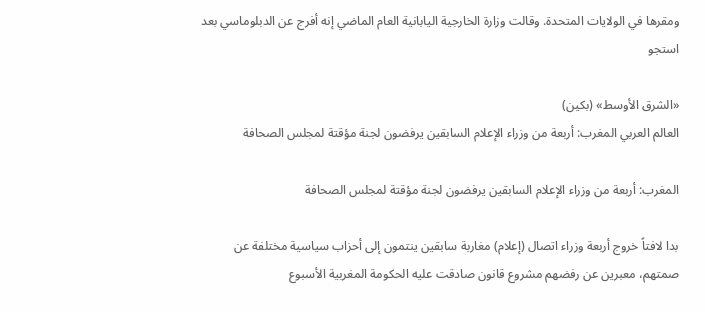ومقرها في الولايات المتحدة. وقالت وزارة الخارجية اليابانية العام الماضي إنه أفرج عن الدبلوماسي بعد استجو

«الشرق الأوسط» (بكين)
العالم العربي المغرب: أربعة من وزراء الإعلام السابقين يرفضون لجنة مؤقتة لمجلس الصحافة

المغرب: أربعة من وزراء الإعلام السابقين يرفضون لجنة مؤقتة لمجلس الصحافة

بدا لافتاً خروج أربعة وزراء اتصال (إعلام) مغاربة سابقين ينتمون إلى أحزاب سياسية مختلفة عن صمتهم، معبرين عن رفضهم مشروع قانون صادقت عليه الحكومة المغربية الأسبوع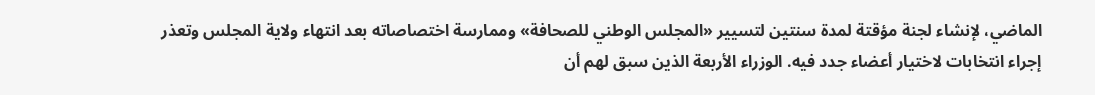الماضي، لإنشاء لجنة مؤقتة لمدة سنتين لتسيير «المجلس الوطني للصحافة» وممارسة اختصاصاته بعد انتهاء ولاية المجلس وتعذر إجراء انتخابات لاختيار أعضاء جدد فيه. الوزراء الأربعة الذين سبق لهم أن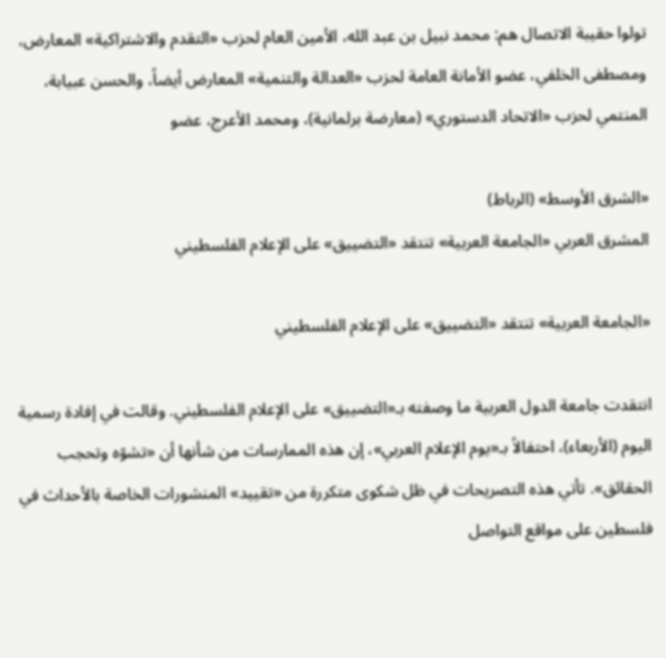تولوا حقيبة الاتصال هم: محمد نبيل بن عبد الله، الأمين العام لحزب «التقدم والاشتراكية» المعارض، ومصطفى الخلفي، عضو الأمانة العامة لحزب «العدالة والتنمية» المعارض أيضاً، والحسن عبيابة، المنتمي لحزب «الاتحاد الدستوري» (معارضة برلمانية)، ومحمد الأعرج، عضو

«الشرق الأوسط» (الرباط)
المشرق العربي «الجامعة العربية» تنتقد «التضييق» على الإعلام الفلسطيني

«الجامعة العربية» تنتقد «التضييق» على الإعلام الفلسطيني

انتقدت جامعة الدول العربية ما وصفته بـ«التضييق» على الإعلام الفلسطيني. وقالت في إفادة رسمية اليوم (الأربعاء)، احتفالاً بـ«يوم الإعلام العربي»، إن هذه الممارسات من شأنها أن «تشوّه وتحجب الحقائق». تأتي هذه التصريحات في ظل شكوى متكررة من «تقييد» المنشورات الخاصة بالأحداث في فلسطين على مواقع التواصل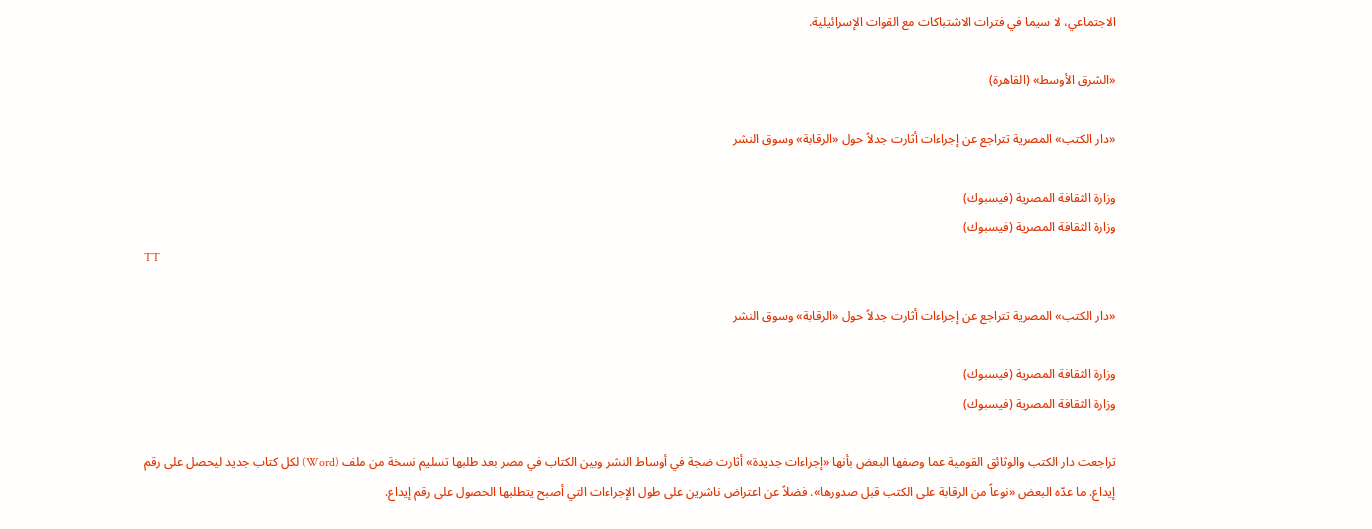الاجتماعي، لا سيما في فترات الاشتباكات مع القوات الإسرائيلية.

«الشرق الأوسط» (القاهرة)

«دار الكتب» المصرية تتراجع عن إجراءات أثارت جدلاً حول «الرقابة» وسوق النشر

وزارة الثقافة المصرية (فيسبوك)
وزارة الثقافة المصرية (فيسبوك)
TT

«دار الكتب» المصرية تتراجع عن إجراءات أثارت جدلاً حول «الرقابة» وسوق النشر

وزارة الثقافة المصرية (فيسبوك)
وزارة الثقافة المصرية (فيسبوك)

تراجعت دار الكتب والوثائق القومية عما وصفها البعض بأنها «إجراءات جديدة» أثارت ضجة في أوساط النشر وبين الكتاب في مصر بعد طلبها تسليم نسخة من ملف (Word) لكل كتاب جديد ليحصل على رقم إيداع. ما عدّه البعض «نوعاً من الرقابة على الكتب قبل صدورها». فضلاً عن اعتراض ناشرين على طول الإجراءات التي أصبح يتطلبها الحصول على رقم إيداع.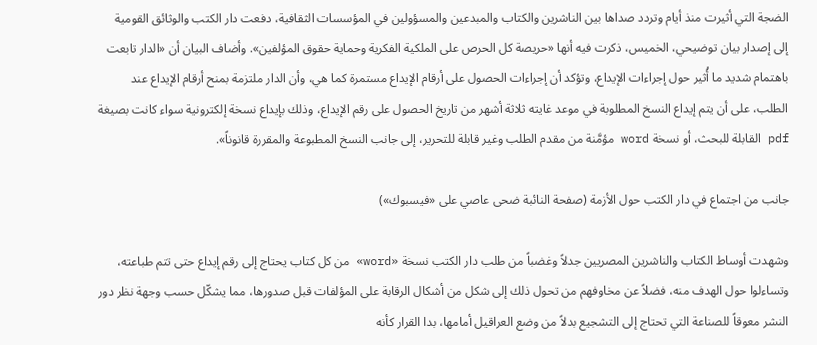الضجة التي أثيرت منذ أيام وتردد صداها بين الناشرين والكتاب والمبدعين والمسؤولين في المؤسسات الثقافية، دفعت دار الكتب والوثائق القومية إلى إصدار بيان توضيحي، الخميس، ذكرت فيه أنها «حريصة كل الحرص على الملكية الفكرية وحماية حقوق المؤلفين». وأضاف البيان أن «الدار تابعت باهتمام شديد ما أُثير حول إجراءات الإيداع، وتؤكد أن إجراءات الحصول على أرقام الإيداع مستمرة كما هي، وأن الدار ملتزمة بمنح أرقام الإيداع عند الطلب، على أن يتم إيداع النسخ المطلوبة في موعد غايته ثلاثة أشهر من تاريخ الحصول على رقم الإيداع، وذلك بإيداع نسخة إلكترونية سواء كانت بصيغة pdf القابلة للبحث، أو نسخة word مؤمَّنة من مقدم الطلب وغير قابلة للتحرير، إلى جانب النسخ المطبوعة والمقررة قانوناً».

جانب من اجتماع في دار الكتب حول الأزمة (صفحة النائبة ضحى عاصي على «فيسبوك»)

وشهدت أوساط الكتاب والناشرين المصريين جدلاً وغضباً من طلب دار الكتب نسخة «word» من كل كتاب يحتاج إلى رقم إيداع حتى تتم طباعته، وتساءلوا حول الهدف منه، فضلاً عن مخاوفهم من تحول ذلك إلى شكل من أشكال الرقابة على المؤلفات قبل صدورها، مما يشكّل حسب وجهة نظر دور النشر معوقاً للصناعة التي تحتاج إلى التشجيع بدلاً من وضع العراقيل أمامها، بدا القرار كأنه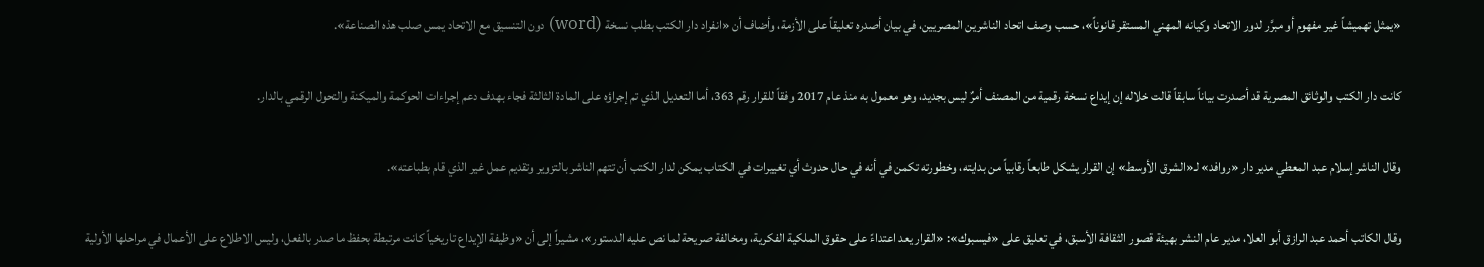«يمثل تهميشاً غير مفهوم أو مبرَّر لدور الاتحاد وكيانه المهني المستقر قانوناً»، حسب وصف اتحاد الناشرين المصريين، في بيان أصدره تعليقاً على الأزمة، وأضاف أن «انفراد دار الكتب بطلب نسخة (word) دون التنسيق مع الاتحاد يمس صلب هذه الصناعة».

كانت دار الكتب والوثائق المصرية قد أصدرت بياناً سابقاً قالت خلاله إن إيداع نسخة رقمية من المصنف أمرٌ ليس بجديد، وهو معمول به منذ عام 2017 وفقاً للقرار رقم 363، أما التعديل الذي تم إجراؤه على المادة الثالثة فجاء بهدف دعم إجراءات الحوكمة والميكنة والتحول الرقمي بالدار.

وقال الناشر إسلام عبد المعطي مدير دار «روافد» لـ«الشرق الأوسط» إن القرار يشكل طابعاً رقابياً من بدايته، وخطورته تكمن في أنه في حال حدوث أي تغييرات في الكتاب يمكن لدار الكتب أن تتهم الناشر بالتزوير وتقديم عمل غير الذي قام بطباعته».

وقال الكاتب أحمد عبد الرازق أبو العلا، مدير عام النشر بهيئة قصور الثقافة الأسبق، في تعليق على «فيسبوك»: «القرار يعد اعتداءً على حقوق الملكية الفكرية، ومخالفة صريحة لما نص عليه الدستور»، مشيراً إلى أن «وظيفة الإيداع تاريخياً كانت مرتبطة بحفظ ما صدر بالفعل، وليس الاطلاع على الأعمال في مراحلها الأولية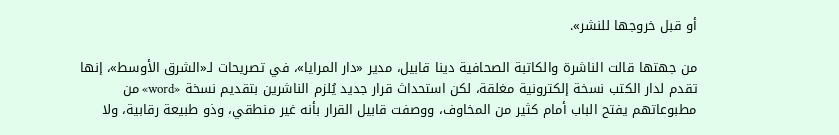أو قبل خروجها للنشر».

من جهتها قالت الناشرة والكاتبة الصحافية دينا قابيل، مدير «دار المرايا»، في تصريحات لـ«الشرق الأوسط»، إنها تقدم لدار الكتب نسخة إلكترونية مغلقة، لكن استحداث قرار جديد يُلزم الناشرين بتقديم نسخة «word» من مطبوعاتهم يفتح الباب أمام كثير من المخاوف، ووصفت قابيل القرار بأنه غير منطقي، وذو طبيعة رقابية، ولا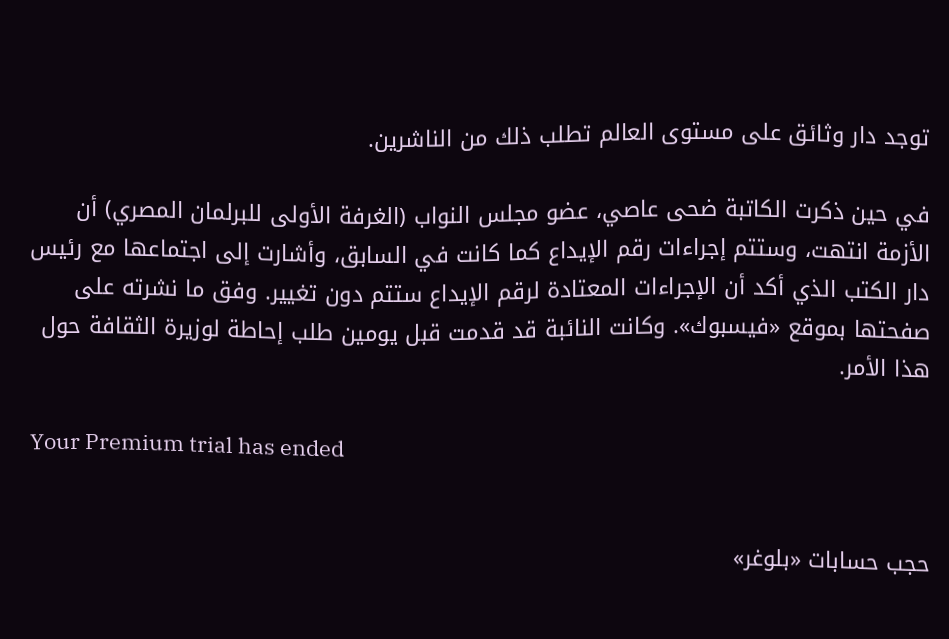توجد دار وثائق على مستوى العالم تطلب ذلك من الناشرين.

في حين ذكرت الكاتبة ضحى عاصي، عضو مجلس النواب (الغرفة الأولى للبرلمان المصري) أن الأزمة انتهت، وستتم إجراءات رقم الإيداع كما كانت في السابق، وأشارت إلى اجتماعها مع رئيس دار الكتب الذي أكد أن الإجراءات المعتادة لرقم الإيداع ستتم دون تغيير. وفق ما نشرته على صفحتها بموقع «فيسبوك». وكانت النائبة قد قدمت قبل يومين طلب إحاطة لوزيرة الثقافة حول هذا الأمر.

Your Premium trial has ended


حجب حسابات «بلوغر»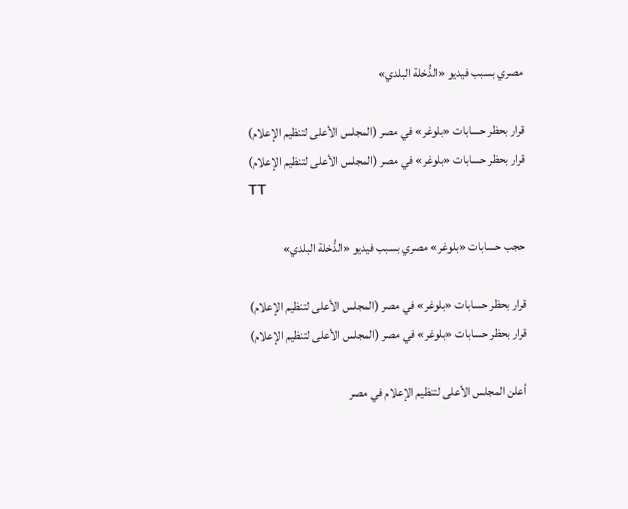مصري بسبب فيديو «الدُّخلة البلدي»

قرار بحظر حسابات «بلوغر» في مصر (المجلس الأعلى لتنظيم الإعلام)
قرار بحظر حسابات «بلوغر» في مصر (المجلس الأعلى لتنظيم الإعلام)
TT

حجب حسابات «بلوغر» مصري بسبب فيديو «الدُّخلة البلدي»

قرار بحظر حسابات «بلوغر» في مصر (المجلس الأعلى لتنظيم الإعلام)
قرار بحظر حسابات «بلوغر» في مصر (المجلس الأعلى لتنظيم الإعلام)

أعلن المجلس الأعلى لتنظيم الإعلام في مصر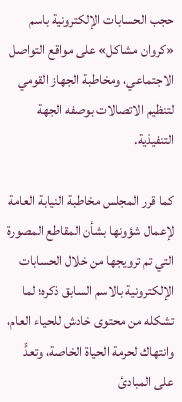حجب الحسابات الإلكترونية باسم «كروان مشاكل» على مواقع التواصل الاجتماعي، ومخاطبة الجهاز القومي لتنظيم الاتصالات بوصفه الجهة التنفيذية.

كما قرر المجلس مخاطبة النيابة العامة لإعمال شؤونها بشأن المقاطع المصورة التي تم ترويجها من خلال الحسابات الإلكترونية بالاسم السابق ذكره؛ لما تشكله من محتوى خادش للحياء العام، وانتهاك لحرمة الحياة الخاصة، وتعدٍّ على المبادئ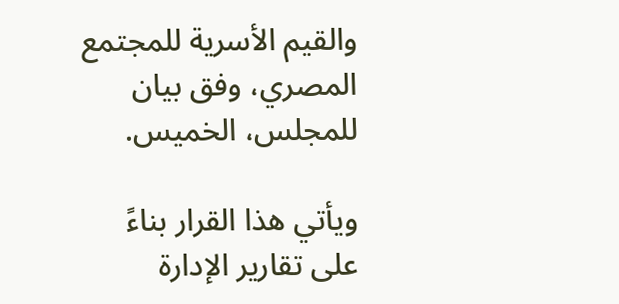والقيم الأسرية للمجتمع المصري، وفق بيان للمجلس، الخميس.

ويأتي هذا القرار بناءً على تقارير الإدارة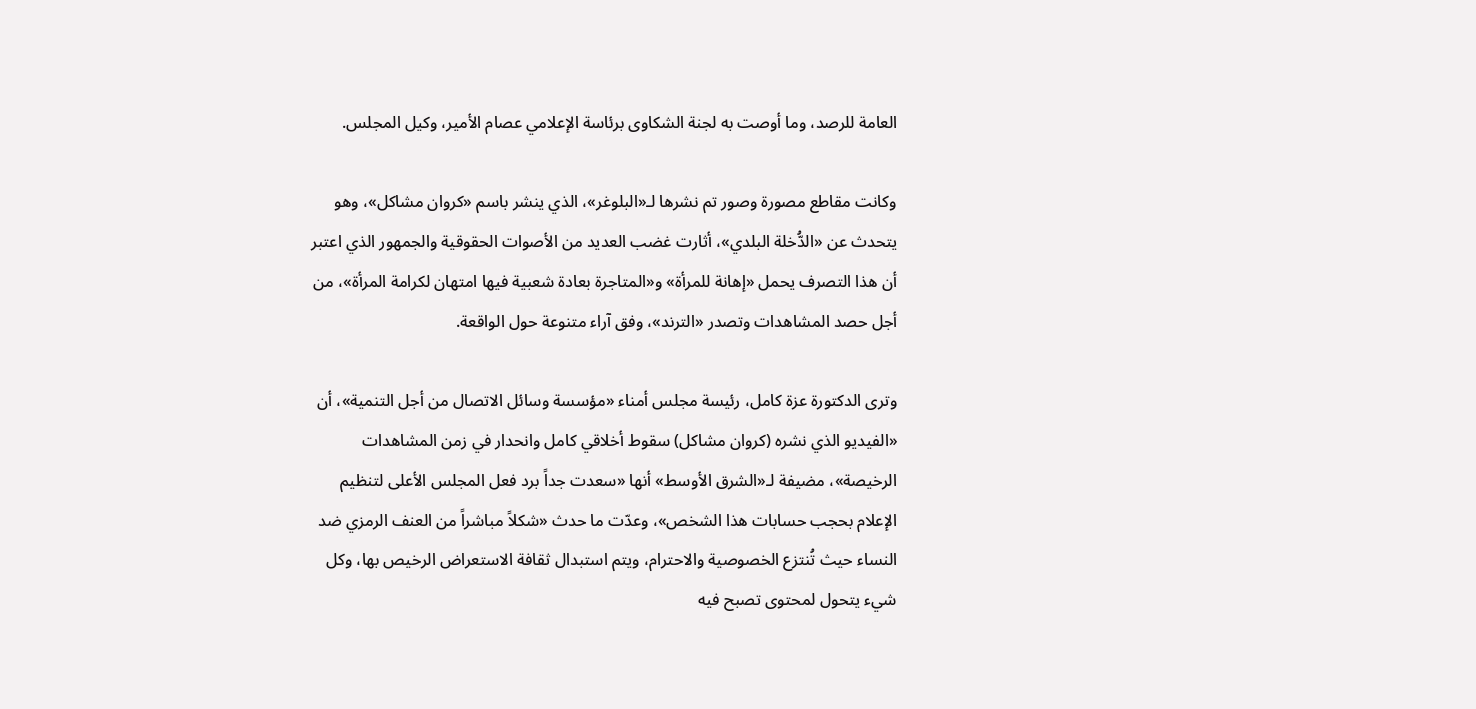العامة للرصد، وما أوصت به لجنة الشكاوى برئاسة الإعلامي عصام الأمير، وكيل المجلس.

وكانت مقاطع مصورة وصور تم نشرها لـ«البلوغر»، الذي ينشر باسم «كروان مشاكل»، وهو يتحدث عن «الدُّخلة البلدي»، أثارت غضب العديد من الأصوات الحقوقية والجمهور الذي اعتبر أن هذا التصرف يحمل «إهانة للمرأة» و«المتاجرة بعادة شعبية فيها امتهان لكرامة المرأة»، من أجل حصد المشاهدات وتصدر «الترند»، وفق آراء متنوعة حول الواقعة.

وترى الدكتورة عزة كامل، رئيسة مجلس أمناء «مؤسسة وسائل الاتصال من أجل التنمية»، أن «الفيديو الذي نشره (كروان مشاكل) سقوط أخلاقي كامل وانحدار في زمن المشاهدات الرخيصة»، مضيفة لـ«الشرق الأوسط» أنها «سعدت جداً برد فعل المجلس الأعلى لتنظيم الإعلام بحجب حسابات هذا الشخص»، وعدّت ما حدث «شكلاً مباشراً من العنف الرمزي ضد النساء حيث تُنتزع الخصوصية والاحترام، ويتم استبدال ثقافة الاستعراض الرخيص بها، وكل شيء يتحول لمحتوى تصبح فيه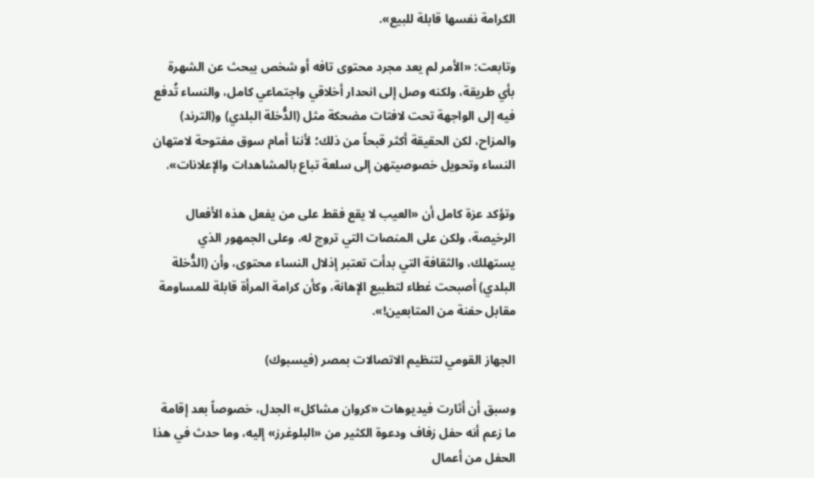الكرامة نفسها قابلة للبيع».

وتابعت: «الأمر لم يعد مجرد محتوى تافه أو شخص يبحث عن الشهرة بأي طريقة، ولكنه وصل إلى انحدار أخلاقي واجتماعي كامل، والنساء تُدفع فيه إلى الواجهة تحت لافتات مضحكة مثل (الدُّخلة البلدي) و(الترند) والمزاح، لكن الحقيقة أكثر قبحاً من ذلك؛ لأننا أمام سوق مفتوحة لامتهان النساء وتحويل خصوصيتهن إلى سلعة تباع بالمشاهدات والإعلانات».

وتؤكد عزة كامل أن «العيب لا يقع فقط على من يفعل هذه الأفعال الرخيصة، ولكن على المنصات التي تروج له، وعلى الجمهور الذي يستهلك، والثقافة التي بدأت تعتبر إذلال النساء محتوى، وأن (الدُّخلة البلدي) أصبحت غطاء لتطبيع الإهانة، وكأن كرامة المرأة قابلة للمساومة مقابل حفنة من المتابعين!».

الجهاز القومي لتنظيم الاتصالات بمصر (فيسبوك)

وسبق أن أثارت فيديوهات «كروان مشاكل» الجدل، خصوصاً بعد إقامة ما زعم أنه حفل زفاف ودعوة الكثير من «البلوغرز» إليه، وما حدث في هذا الحفل من أعمال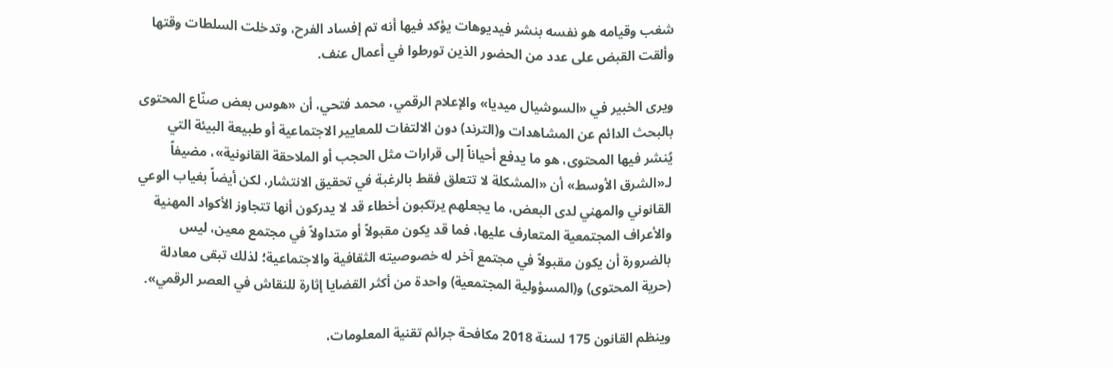شغب وقيامه هو نفسه بنشر فيديوهات يؤكد فيها أنه تم إفساد الفرح، وتدخلت السلطات وقتها وألقت القبض على عدد من الحضور الذين تورطوا في أعمال عنف.

ويرى الخبير في «السوشيال ميديا» والإعلام الرقمي، محمد فتحي، أن «هوس بعض صنّاع المحتوى بالبحث الدائم عن المشاهدات و(الترند) دون الالتفات للمعايير الاجتماعية أو طبيعة البيئة التي يُنشر فيها المحتوى، هو ما يدفع أحياناً إلى قرارات مثل الحجب أو الملاحقة القانونية»، مضيفاً لـ«الشرق الأوسط» أن «المشكلة لا تتعلق فقط بالرغبة في تحقيق الانتشار، لكن أيضاً بغياب الوعي القانوني والمهني لدى البعض، ما يجعلهم يرتكبون أخطاء قد لا يدركون أنها تتجاوز الأكواد المهنية والأعراف المجتمعية المتعارف عليها، فما قد يكون مقبولاً أو متداولاً في مجتمع معين، ليس بالضرورة أن يكون مقبولاً في مجتمع آخر له خصوصيته الثقافية والاجتماعية؛ لذلك تبقى معادلة (حرية المحتوى) و(المسؤولية المجتمعية) واحدة من أكثر القضايا إثارة للنقاش في العصر الرقمي».

وينظم القانون 175 لسنة 2018 مكافحة جرائم تقنية المعلومات،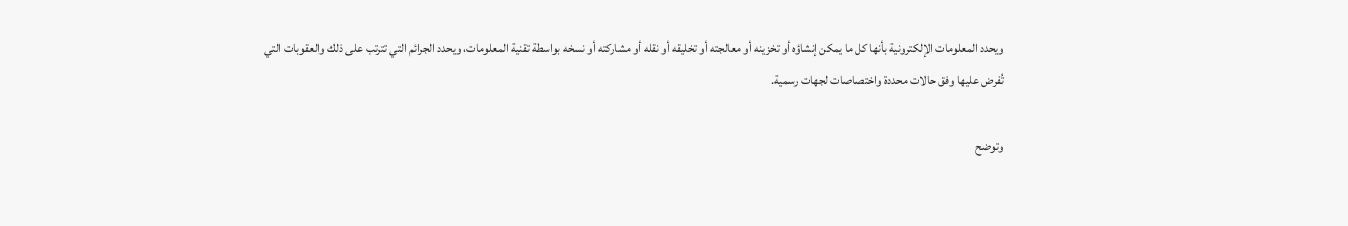ويحدد المعلومات الإلكترونية بأنها كل ما يمكن إنشاؤه أو تخزينه أو معالجته أو تخليقه أو نقله أو مشاركته أو نسخه بواسطة تقنية المعلومات، ويحدد الجرائم التي تترتب على ذلك والعقوبات التي تُفرض عليها وفق حالات محددة واختصاصات لجهات رسمية.

وتوضح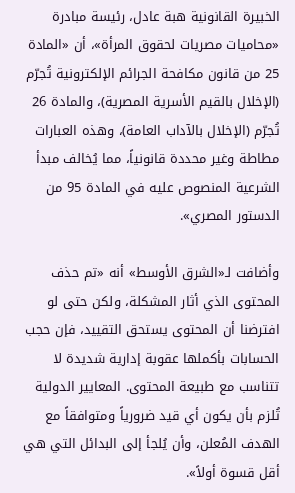الخبيرة القانونية هبة عادل، رئيسة مبادرة «محاميات مصريات لحقوق المرأة»، أن «المادة 25 من قانون مكافحة الجرائم الإلكترونية تُجرّم (الإخلال بالقيم الأسرية المصرية)، والمادة 26 تُجرّم (الإخلال بالآداب العامة)، وهذه العبارات مطاطة وغير محددة قانونياً، مما يُخالف مبدأ الشرعية المنصوص عليه في المادة 95 من الدستور المصري».

وأضافت لـ«الشرق الأوسط» أنه «تم حذف المحتوى الذي أثار المشكلة، ولكن حتى لو افترضنا أن المحتوى يستحق التقييد، فإن حجب الحسابات بأكملها عقوبة إدارية شديدة لا تتناسب مع طبيعة المحتوى. المعايير الدولية تُلزم بأن يكون أي قيد ضرورياً ومتوافقاً مع الهدف المُعلن، وأن يُلجأ إلى البدائل التي هي أقل قسوة أولاً».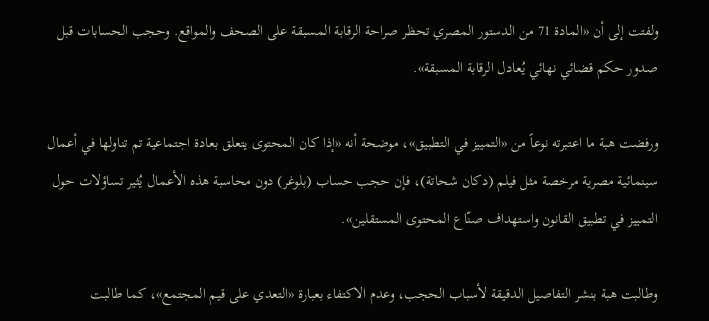ولفتت إلى أن «المادة 71 من الدستور المصري تحظر صراحة الرقابة المسبقة على الصحف والمواقع. وحجب الحسابات قبل صدور حكم قضائي نهائي يُعادل الرقابة المسبقة».

ورفضت هبة ما اعتبرته نوعاً من «التمييز في التطبيق»، موضحة أنه «إذا كان المحتوى يتعلق بعادة اجتماعية تم تناولها في أعمال سينمائية مصرية مرخصة مثل فيلم (دكان شحاتة)، فإن حجب حساب (بلوغر) دون محاسبة هذه الأعمال يُثير تساؤلات حول التمييز في تطبيق القانون واستهداف صنّاع المحتوى المستقلين».

وطالبت هبة بنشر التفاصيل الدقيقة لأسباب الحجب، وعدم الاكتفاء بعبارة «التعدي على قيم المجتمع»، كما طالبت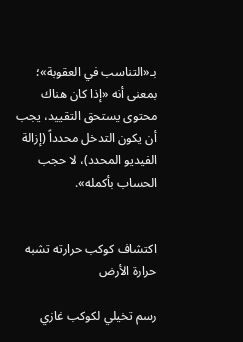بـ«التناسب في العقوبة»؛ بمعنى أنه «إذا كان هناك محتوى يستحق التقييد، يجب أن يكون التدخل محدداً (إزالة الفيديو المحدد)، لا حجب الحساب بأكمله».


اكتشاف كوكب حرارته تشبه حرارة الأرض

رسم تخيلي لكوكب غازي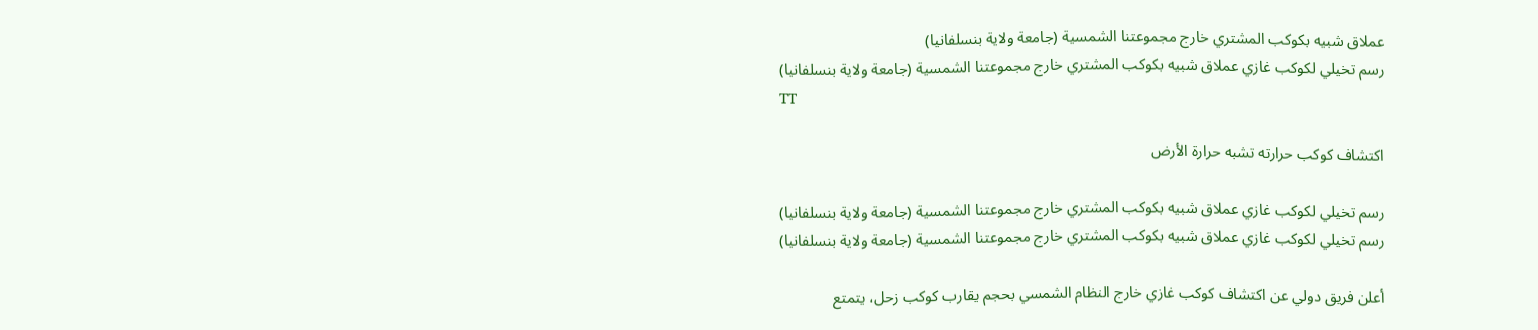عملاق شبيه بكوكب المشتري خارج مجموعتنا الشمسية (جامعة ولاية بنسلفانيا)
رسم تخيلي لكوكب غازي عملاق شبيه بكوكب المشتري خارج مجموعتنا الشمسية (جامعة ولاية بنسلفانيا)
TT

اكتشاف كوكب حرارته تشبه حرارة الأرض

رسم تخيلي لكوكب غازي عملاق شبيه بكوكب المشتري خارج مجموعتنا الشمسية (جامعة ولاية بنسلفانيا)
رسم تخيلي لكوكب غازي عملاق شبيه بكوكب المشتري خارج مجموعتنا الشمسية (جامعة ولاية بنسلفانيا)

أعلن فريق دولي عن اكتشاف كوكب غازي خارج النظام الشمسي بحجم يقارب كوكب زحل، يتمتع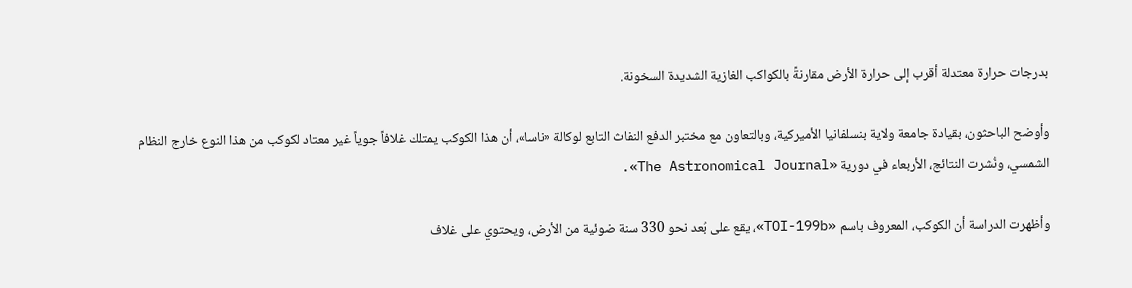بدرجات حرارة معتدلة أقرب إلى حرارة الأرض مقارنةً بالكواكب الغازية الشديدة السخونة.

وأوضح الباحثون، بقيادة جامعة ولاية بنسلفانيا الأميركية، وبالتعاون مع مختبر الدفع النفاث التابع لوكالة «ناسا»، أن هذا الكوكب يمتلك غلافاً جوياً غير معتاد لكوكب من هذا النوع خارج النظام الشمسي، ونُشرت النتائج، الأربعاء في دورية «The Astronomical Journal».

وأظهرت الدراسة أن الكوكب، المعروف باسم «TOI-199b»، يقع على بُعد نحو 330 سنة ضوئية من الأرض، ويحتوي على غلاف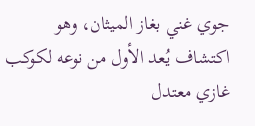جوي غني بغاز الميثان، وهو اكتشاف يُعد الأول من نوعه لكوكب غازي معتدل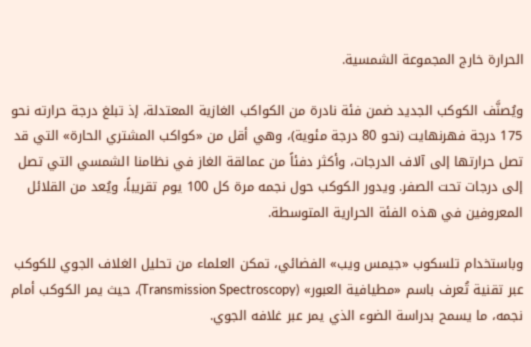الحرارة خارج المجموعة الشمسية.

ويُصنَّف الكوكب الجديد ضمن فئة نادرة من الكواكب الغازية المعتدلة، إذ تبلغ درجة حرارته نحو 175 درجة فهرنهايت (نحو 80 درجة مئوية)، وهي أقل من «كواكب المشتري الحارة» التي قد تصل حرارتها إلى آلاف الدرجات، وأكثر دفئاً من عمالقة الغاز في نظامنا الشمسي التي تصل إلى درجات تحت الصفر. ويدور الكوكب حول نجمه مرة كل 100 يوم تقريباً، ويُعد من القلائل المعروفين في هذه الفئة الحرارية المتوسطة.

وباستخدام تلسكوب «جيمس ويب» الفضائي، تمكن العلماء من تحليل الغلاف الجوي للكوكب عبر تقنية تُعرف باسم «مطيافية العبور» (Transmission Spectroscopy)، حيث يمر الكوكب أمام نجمه، ما يسمح بدراسة الضوء الذي يمر عبر غلافه الجوي.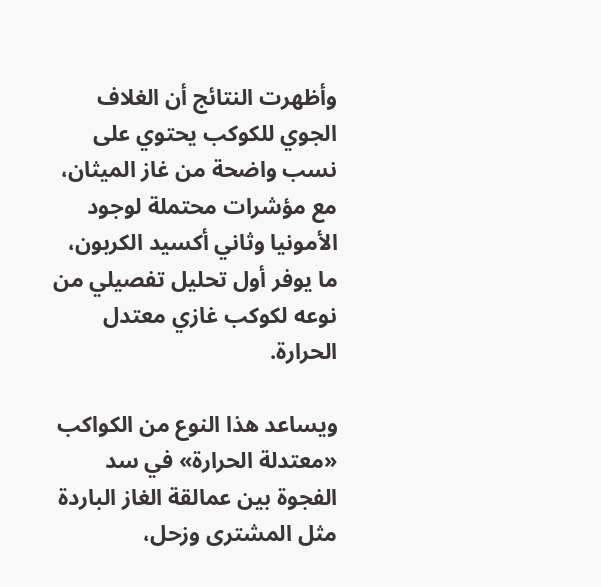وأظهرت النتائج أن الغلاف الجوي للكوكب يحتوي على نسب واضحة من غاز الميثان، مع مؤشرات محتملة لوجود الأمونيا وثاني أكسيد الكربون، ما يوفر أول تحليل تفصيلي من نوعه لكوكب غازي معتدل الحرارة.

ويساعد هذا النوع من الكواكب «معتدلة الحرارة» في سد الفجوة بين عمالقة الغاز الباردة مثل المشترى وزحل،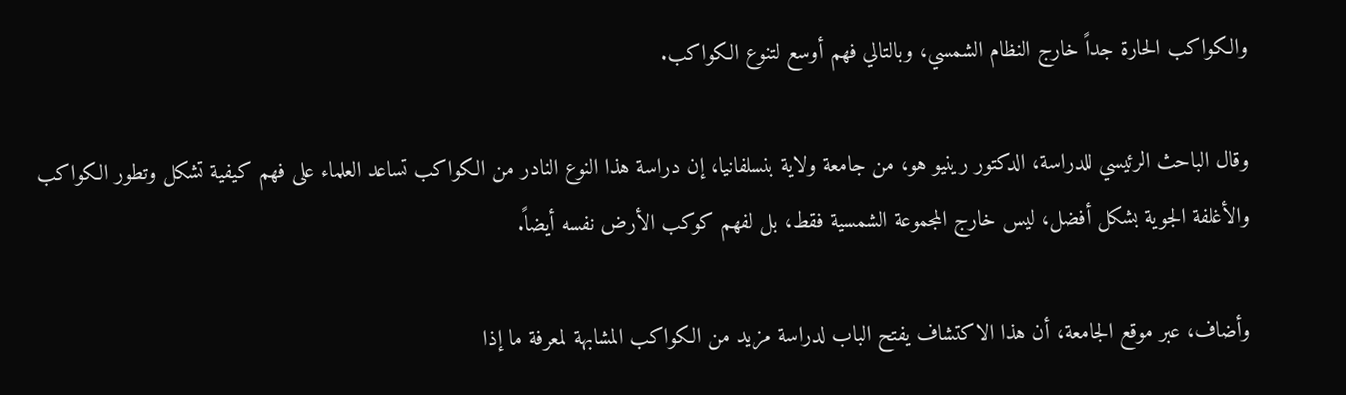والكواكب الحارة جداً خارج النظام الشمسي، وبالتالي فهم أوسع لتنوع الكواكب.

وقال الباحث الرئيسي للدراسة، الدكتور رينيو هو، من جامعة ولاية بنسلفانيا، إن دراسة هذا النوع النادر من الكواكب تساعد العلماء على فهم كيفية تشكل وتطور الكواكب والأغلفة الجوية بشكل أفضل، ليس خارج المجموعة الشمسية فقط، بل لفهم كوكب الأرض نفسه أيضاً.

وأضاف، عبر موقع الجامعة، أن هذا الاكتشاف يفتح الباب لدراسة مزيد من الكواكب المشابهة لمعرفة ما إذا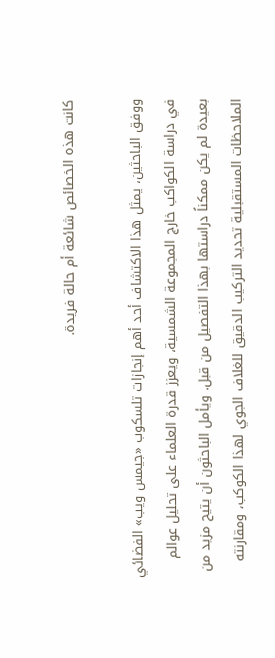كانت هذه الخصائص شائعة أم حالة فريدة.

ووفق الباحثين، يمثل هذا الاكتشاف أحد أهم إنجازات تلسكوب «جيمس ويب» الفضائي في دراسة الكواكب خارج المجموعة الشمسية، ويعزز قدرة العلماء على تحليل عوالم بعيدة لم يكن ممكناً دراستها بهذا التفصيل من قبل. ويأمل الباحثون أن يتيح مزيد من الملاحظات المستقبلية تحديد التركيب الدقيق للغلاف الجوي لهذا الكوكب، ومقارنته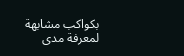بكواكب مشابهة لمعرفة مدى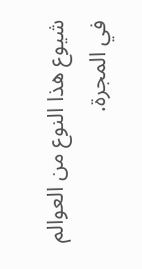شيوع هذا النوع من العوالم في المجرة.